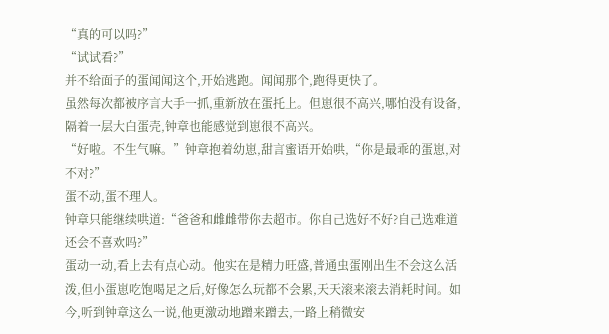“真的可以吗?”
“试试看?”
并不给面子的蛋闻闻这个,开始逃跑。闻闻那个,跑得更快了。
虽然每次都被序言大手一抓,重新放在蛋托上。但崽很不高兴,哪怕没有设备,隔着一层大白蛋壳,钟章也能感觉到崽很不高兴。
“好啦。不生气嘛。”钟章抱着幼崽,甜言蜜语开始哄,“你是最乖的蛋崽,对不对?”
蛋不动,蛋不理人。
钟章只能继续哄道:“爸爸和雌雌带你去超市。你自己选好不好?自己选难道还会不喜欢吗?”
蛋动一动,看上去有点心动。他实在是精力旺盛,普通虫蛋刚出生不会这么活泼,但小蛋崽吃饱喝足之后,好像怎么玩都不会累,天天滚来滚去消耗时间。如今,听到钟章这么一说,他更激动地蹭来蹭去,一路上稍微安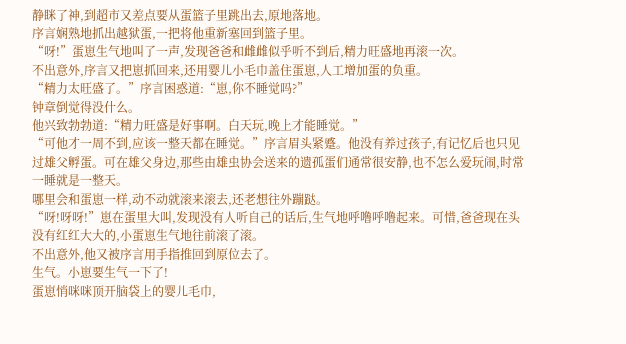静眯了神,到超市又差点要从蛋篮子里跳出去,原地落地。
序言娴熟地抓出越狱蛋,一把将他重新塞回到篮子里。
“呀!”蛋崽生气地叫了一声,发现爸爸和雌雌似乎听不到后,精力旺盛地再滚一次。
不出意外,序言又把崽抓回来,还用婴儿小毛巾盖住蛋崽,人工增加蛋的负重。
“精力太旺盛了。”序言困惑道:“崽,你不睡觉吗?”
钟章倒觉得没什么。
他兴致勃勃道:“精力旺盛是好事啊。白天玩,晚上才能睡觉。”
“可他才一周不到,应该一整天都在睡觉。”序言眉头紧蹙。他没有养过孩子,有记忆后也只见过雄父孵蛋。可在雄父身边,那些由雄虫协会送来的遗孤蛋们通常很安静,也不怎么爱玩闹,时常一睡就是一整天。
哪里会和蛋崽一样,动不动就滚来滚去,还老想往外蹦跶。
“呀!呀呀!”崽在蛋里大叫,发现没有人听自己的话后,生气地呼噜呼噜起来。可惜,爸爸现在头没有红红大大的,小蛋崽生气地往前滚了滚。
不出意外,他又被序言用手指推回到原位去了。
生气。小崽要生气一下了!
蛋崽悄咪咪顶开脑袋上的婴儿毛巾,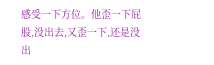感受一下方位。他歪一下屁股,没出去,又歪一下,还是没出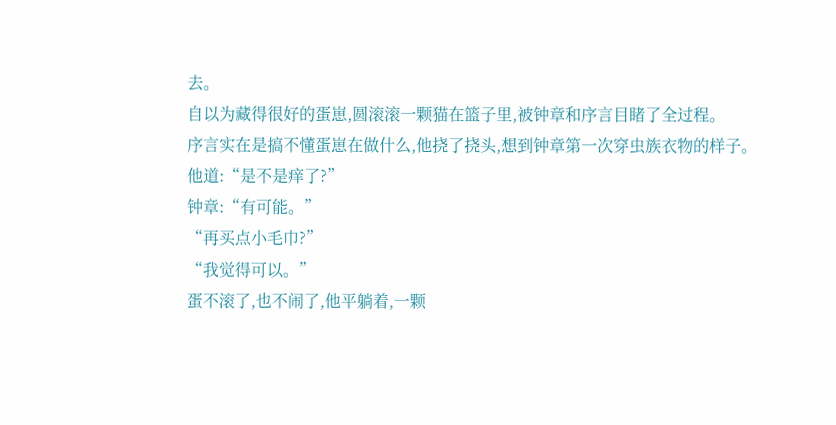去。
自以为藏得很好的蛋崽,圆滚滚一颗猫在篮子里,被钟章和序言目睹了全过程。
序言实在是搞不懂蛋崽在做什么,他挠了挠头,想到钟章第一次穿虫族衣物的样子。
他道:“是不是痒了?”
钟章:“有可能。”
“再买点小毛巾?”
“我觉得可以。”
蛋不滚了,也不闹了,他平躺着,一颗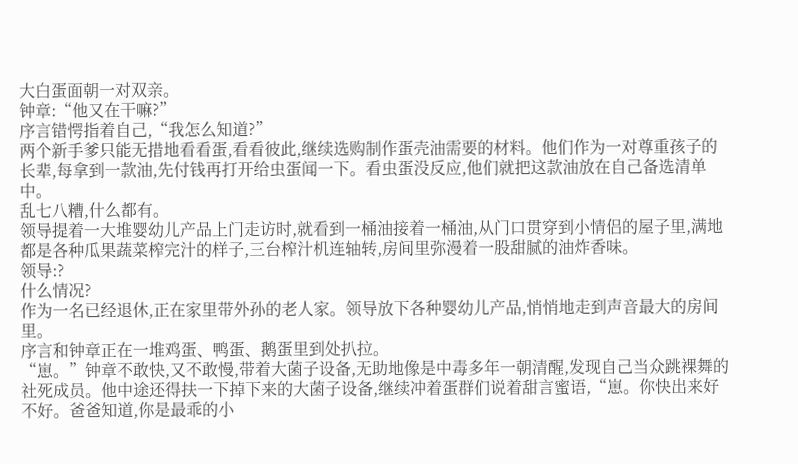大白蛋面朝一对双亲。
钟章:“他又在干嘛?”
序言错愕指着自己,“我怎么知道?”
两个新手爹只能无措地看看蛋,看看彼此,继续选购制作蛋壳油需要的材料。他们作为一对尊重孩子的长辈,每拿到一款油,先付钱再打开给虫蛋闻一下。看虫蛋没反应,他们就把这款油放在自己备选清单中。
乱七八糟,什么都有。
领导提着一大堆婴幼儿产品上门走访时,就看到一桶油接着一桶油,从门口贯穿到小情侣的屋子里,满地都是各种瓜果蔬菜榨完汁的样子,三台榨汁机连轴转,房间里弥漫着一股甜腻的油炸香味。
领导:?
什么情况?
作为一名已经退休,正在家里带外孙的老人家。领导放下各种婴幼儿产品,悄悄地走到声音最大的房间里。
序言和钟章正在一堆鸡蛋、鸭蛋、鹅蛋里到处扒拉。
“崽。”钟章不敢快,又不敢慢,带着大菌子设备,无助地像是中毒多年一朝清醒,发现自己当众跳裸舞的社死成员。他中途还得扶一下掉下来的大菌子设备,继续冲着蛋群们说着甜言蜜语,“崽。你快出来好不好。爸爸知道,你是最乖的小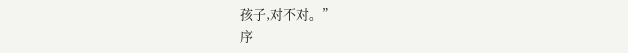孩子,对不对。”
序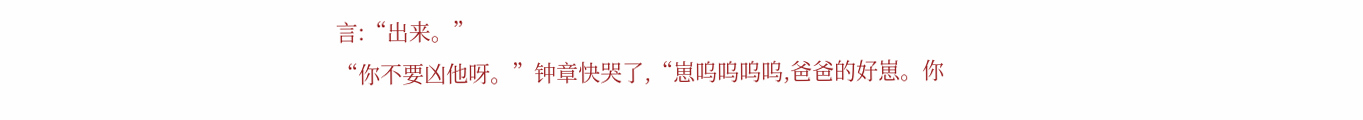言:“出来。”
“你不要凶他呀。”钟章快哭了,“崽呜呜呜呜,爸爸的好崽。你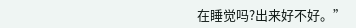在睡觉吗?出来好不好。”